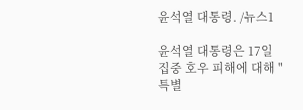윤석열 대통령. /뉴스1

윤석열 대통령은 17일 집중 호우 피해에 대해 "특별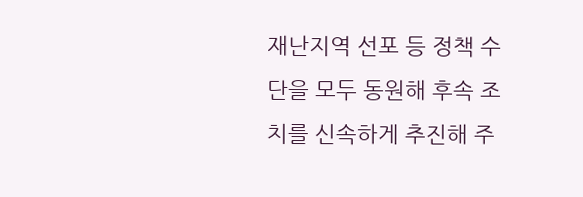재난지역 선포 등 정책 수단을 모두 동원해 후속 조치를 신속하게 추진해 주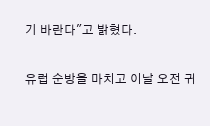기 바란다"고 밝혔다.

유럽 순방을 마치고 이날 오전 귀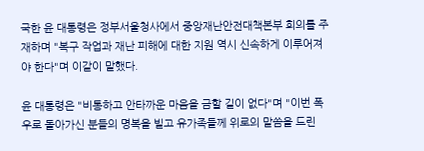국한 윤 대통령은 정부서울청사에서 중앙재난안전대책본부 회의를 주재하며 "복구 작업과 재난 피해에 대한 지원 역시 신속하게 이루어져야 한다"며 이같이 말했다.

윤 대통령은 "비통하고 안타까운 마음을 금할 길이 없다"며 "이번 폭우로 돌아가신 분들의 명복을 빌고 유가족들께 위로의 말씀을 드린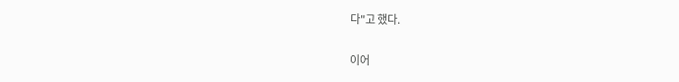다"고 했다.

이어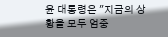윤 대통령은 "지금의 상황을 모두 엄중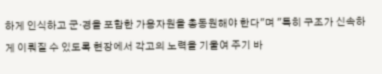하게 인식하고 군·경을 포함한 가용자원을 총동원해야 한다"며 "특히 구조가 신속하게 이뤄질 수 있도록 현장에서 각고의 노력을 기울여 주기 바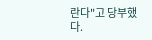란다"고 당부했다.